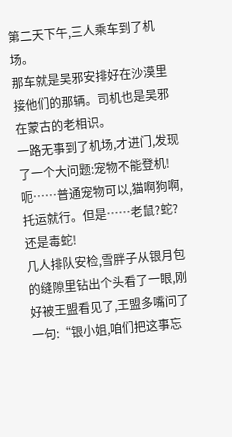第二天下午,三人乘车到了机场。
那车就是吴邪安排好在沙漠里接他们的那辆。司机也是吴邪在蒙古的老相识。
一路无事到了机场,才进门,发现了一个大问题:宠物不能登机!
呃……普通宠物可以,猫啊狗啊,托运就行。但是……老鼠?蛇?还是毒蛇!
几人排队安检,雪胖子从银月包的缝隙里钻出个头看了一眼,刚好被王盟看见了,王盟多嘴问了一句:“银小姐,咱们把这事忘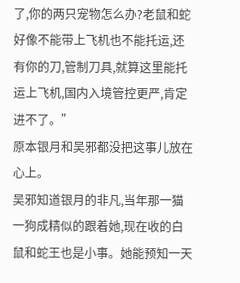了,你的两只宠物怎么办?老鼠和蛇好像不能带上飞机也不能托运,还有你的刀,管制刀具,就算这里能托运上飞机,国内入境管控更严,肯定进不了。”
原本银月和吴邪都没把这事儿放在心上。
吴邪知道银月的非凡,当年那一猫一狗成精似的跟着她,现在收的白鼠和蛇王也是小事。她能预知一天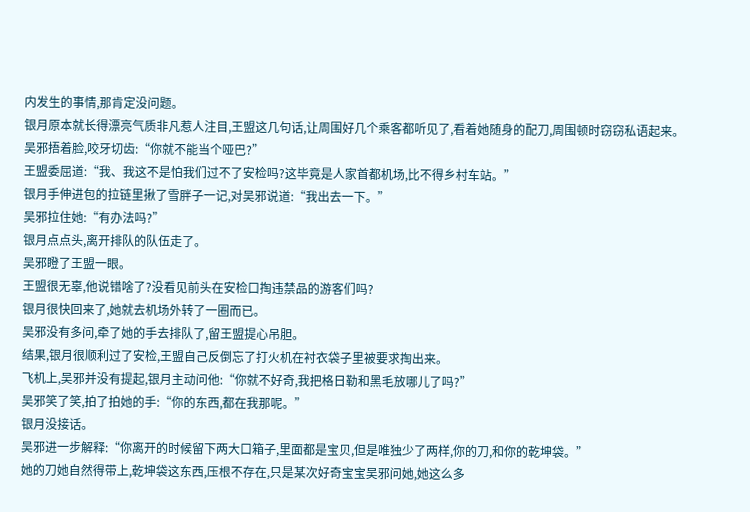内发生的事情,那肯定没问题。
银月原本就长得漂亮气质非凡惹人注目,王盟这几句话,让周围好几个乘客都听见了,看着她随身的配刀,周围顿时窃窃私语起来。
吴邪捂着脸,咬牙切齿:“你就不能当个哑巴?”
王盟委屈道:“我、我这不是怕我们过不了安检吗?这毕竟是人家首都机场,比不得乡村车站。”
银月手伸进包的拉链里揪了雪胖子一记,对吴邪说道:“我出去一下。”
吴邪拉住她:“有办法吗?”
银月点点头,离开排队的队伍走了。
吴邪瞪了王盟一眼。
王盟很无辜,他说错啥了?没看见前头在安检口掏违禁品的游客们吗?
银月很快回来了,她就去机场外转了一圈而已。
吴邪没有多问,牵了她的手去排队了,留王盟提心吊胆。
结果,银月很顺利过了安检,王盟自己反倒忘了打火机在衬衣袋子里被要求掏出来。
飞机上,吴邪并没有提起,银月主动问他:“你就不好奇,我把格日勒和黑毛放哪儿了吗?”
吴邪笑了笑,拍了拍她的手:“你的东西,都在我那呢。”
银月没接话。
吴邪进一步解释:“你离开的时候留下两大口箱子,里面都是宝贝,但是唯独少了两样,你的刀,和你的乾坤袋。”
她的刀她自然得带上,乾坤袋这东西,压根不存在,只是某次好奇宝宝吴邪问她,她这么多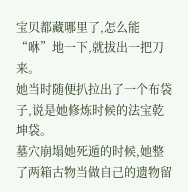宝贝都藏哪里了,怎么能“咻”地一下,就拔出一把刀来。
她当时随便扒拉出了一个布袋子,说是她修炼时候的法宝乾坤袋。
墓穴崩塌她死遁的时候,她整了两箱古物当做自己的遗物留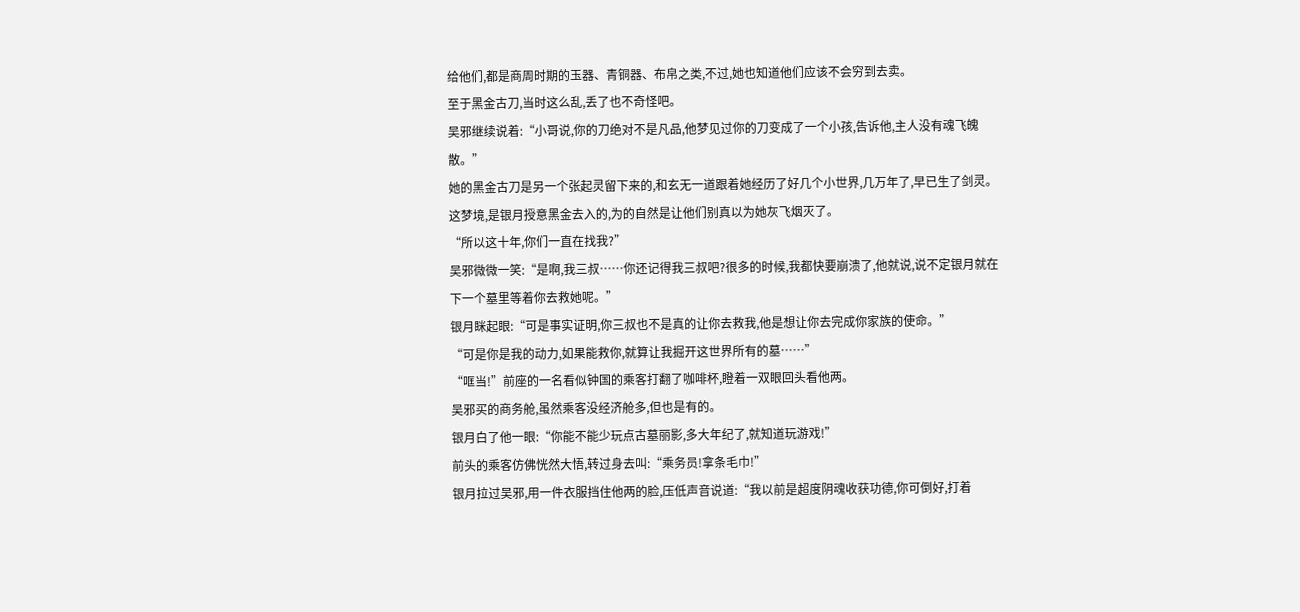给他们,都是商周时期的玉器、青铜器、布帛之类,不过,她也知道他们应该不会穷到去卖。
至于黑金古刀,当时这么乱,丢了也不奇怪吧。
吴邪继续说着:“小哥说,你的刀绝对不是凡品,他梦见过你的刀变成了一个小孩,告诉他,主人没有魂飞魄散。”
她的黑金古刀是另一个张起灵留下来的,和玄无一道跟着她经历了好几个小世界,几万年了,早已生了剑灵。
这梦境,是银月授意黑金去入的,为的自然是让他们别真以为她灰飞烟灭了。
“所以这十年,你们一直在找我?”
吴邪微微一笑:“是啊,我三叔……你还记得我三叔吧?很多的时候,我都快要崩溃了,他就说,说不定银月就在下一个墓里等着你去救她呢。”
银月眯起眼:“可是事实证明,你三叔也不是真的让你去救我,他是想让你去完成你家族的使命。”
“可是你是我的动力,如果能救你,就算让我掘开这世界所有的墓……”
“哐当!”前座的一名看似钟国的乘客打翻了咖啡杯,瞪着一双眼回头看他两。
吴邪买的商务舱,虽然乘客没经济舱多,但也是有的。
银月白了他一眼:“你能不能少玩点古墓丽影,多大年纪了,就知道玩游戏!”
前头的乘客仿佛恍然大悟,转过身去叫:“乘务员!拿条毛巾!”
银月拉过吴邪,用一件衣服挡住他两的脸,压低声音说道:“我以前是超度阴魂收获功德,你可倒好,打着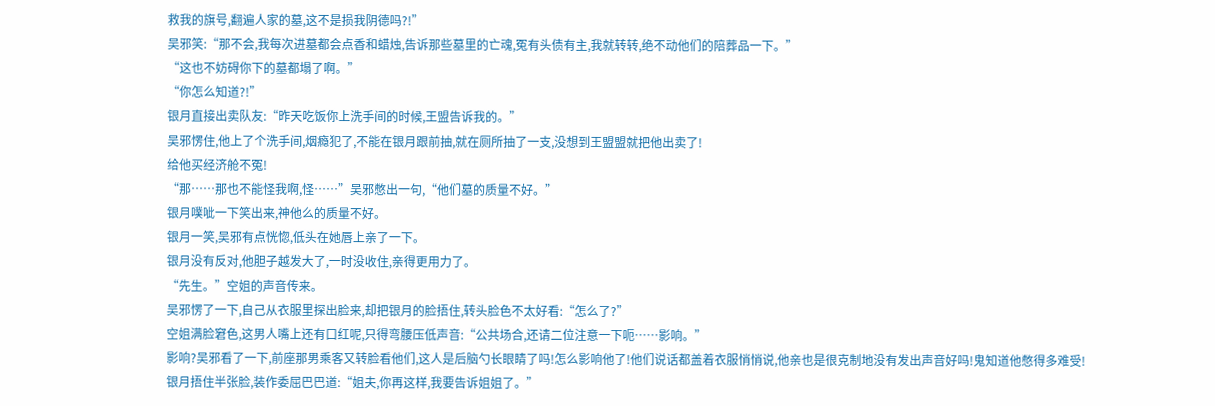救我的旗号,翻遍人家的墓,这不是损我阴德吗?!”
吴邪笑:“那不会,我每次进墓都会点香和蜡烛,告诉那些墓里的亡魂,冤有头债有主,我就转转,绝不动他们的陪葬品一下。”
“这也不妨碍你下的墓都塌了啊。”
“你怎么知道?!”
银月直接出卖队友:“昨天吃饭你上洗手间的时候,王盟告诉我的。”
吴邪愣住,他上了个洗手间,烟瘾犯了,不能在银月跟前抽,就在厕所抽了一支,没想到王盟盟就把他出卖了!
给他买经济舱不冤!
“那……那也不能怪我啊,怪……”吴邪憋出一句,“他们墓的质量不好。”
银月噗呲一下笑出来,神他么的质量不好。
银月一笑,吴邪有点恍惚,低头在她唇上亲了一下。
银月没有反对,他胆子越发大了,一时没收住,亲得更用力了。
“先生。”空姐的声音传来。
吴邪愣了一下,自己从衣服里探出脸来,却把银月的脸捂住,转头脸色不太好看:“怎么了?”
空姐满脸窘色,这男人嘴上还有口红呢,只得弯腰压低声音:“公共场合,还请二位注意一下呃……影响。”
影响?吴邪看了一下,前座那男乘客又转脸看他们,这人是后脑勺长眼睛了吗!怎么影响他了!他们说话都盖着衣服悄悄说,他亲也是很克制地没有发出声音好吗!鬼知道他憋得多难受!
银月捂住半张脸,装作委屈巴巴道:“姐夫,你再这样,我要告诉姐姐了。”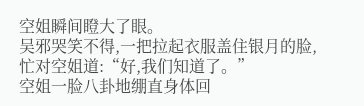空姐瞬间瞪大了眼。
吴邪哭笑不得,一把拉起衣服盖住银月的脸,忙对空姐道:“好,我们知道了。”
空姐一脸八卦地绷直身体回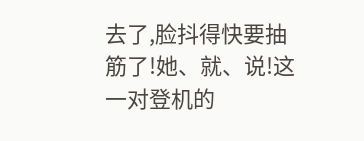去了,脸抖得快要抽筋了!她、就、说!这一对登机的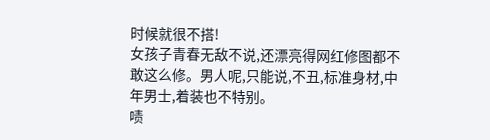时候就很不搭!
女孩子青春无敌不说,还漂亮得网红修图都不敢这么修。男人呢,只能说,不丑,标准身材,中年男士,着装也不特别。
啧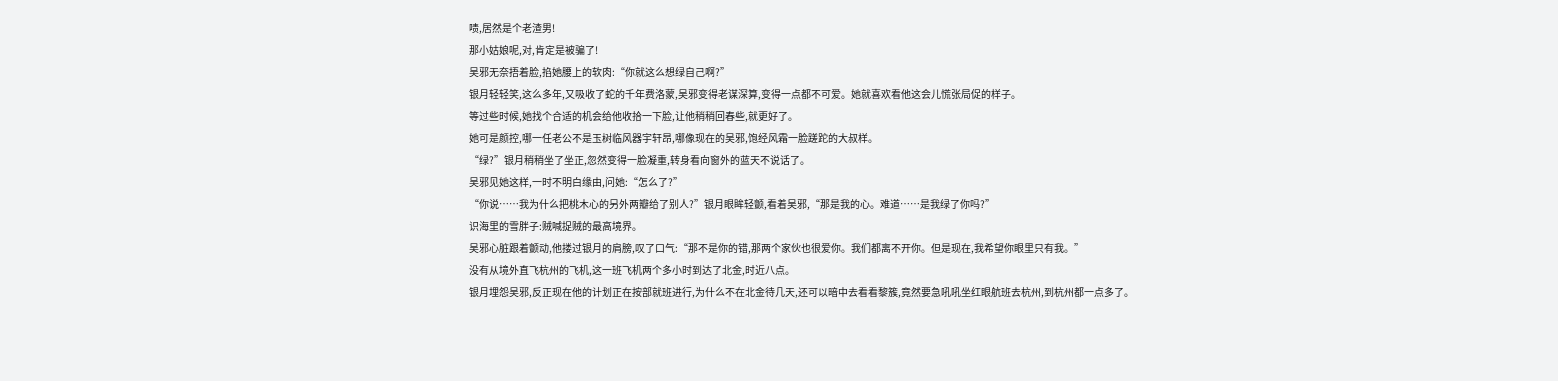啧,居然是个老渣男!
那小姑娘呢,对,肯定是被骗了!
吴邪无奈捂着脸,掐她腰上的软肉:“你就这么想绿自己啊?”
银月轻轻笑,这么多年,又吸收了蛇的千年费洛蒙,吴邪变得老谋深算,变得一点都不可爱。她就喜欢看他这会儿慌张局促的样子。
等过些时候,她找个合适的机会给他收拾一下脸,让他稍稍回春些,就更好了。
她可是颜控,哪一任老公不是玉树临风器宇轩昂,哪像现在的吴邪,饱经风霜一脸蹉跎的大叔样。
“绿?”银月稍稍坐了坐正,忽然变得一脸凝重,转身看向窗外的蓝天不说话了。
吴邪见她这样,一时不明白缘由,问她:“怎么了?”
“你说……我为什么把桃木心的另外两瓣给了别人?”银月眼眸轻颤,看着吴邪,“那是我的心。难道……是我绿了你吗?”
识海里的雪胖子:贼喊捉贼的最高境界。
吴邪心脏跟着颤动,他搂过银月的肩膀,叹了口气:“那不是你的错,那两个家伙也很爱你。我们都离不开你。但是现在,我希望你眼里只有我。”
没有从境外直飞杭州的飞机,这一班飞机两个多小时到达了北金,时近八点。
银月埋怨吴邪,反正现在他的计划正在按部就班进行,为什么不在北金待几天,还可以暗中去看看黎簇,竟然要急吼吼坐红眼航班去杭州,到杭州都一点多了。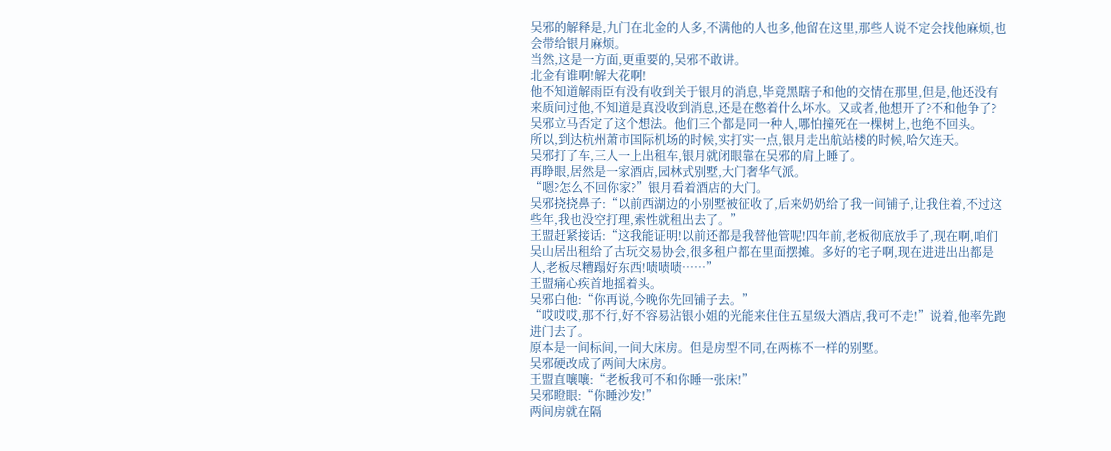吴邪的解释是,九门在北金的人多,不满他的人也多,他留在这里,那些人说不定会找他麻烦,也会带给银月麻烦。
当然,这是一方面,更重要的,吴邪不敢讲。
北金有谁啊!解大花啊!
他不知道解雨臣有没有收到关于银月的消息,毕竟黑瞎子和他的交情在那里,但是,他还没有来质问过他,不知道是真没收到消息,还是在憋着什么坏水。又或者,他想开了?不和他争了?
吴邪立马否定了这个想法。他们三个都是同一种人,哪怕撞死在一棵树上,也绝不回头。
所以,到达杭州萧市国际机场的时候,实打实一点,银月走出航站楼的时候,哈欠连天。
吴邪打了车,三人一上出租车,银月就闭眼靠在吴邪的肩上睡了。
再睁眼,居然是一家酒店,园林式别墅,大门奢华气派。
“嗯?怎么不回你家?”银月看着酒店的大门。
吴邪挠挠鼻子:“以前西湖边的小别墅被征收了,后来奶奶给了我一间铺子,让我住着,不过这些年,我也没空打理,索性就租出去了。”
王盟赶紧接话:“这我能证明!以前还都是我替他管呢!四年前,老板彻底放手了,现在啊,咱们吴山居出租给了古玩交易协会,很多租户都在里面摆摊。多好的宅子啊,现在进进出出都是人,老板尽糟蹋好东西!啧啧啧……”
王盟痛心疾首地摇着头。
吴邪白他:“你再说,今晚你先回铺子去。”
“哎哎哎,那不行,好不容易沾银小姐的光能来住住五星级大酒店,我可不走!”说着,他率先跑进门去了。
原本是一间标间,一间大床房。但是房型不同,在两栋不一样的别墅。
吴邪硬改成了两间大床房。
王盟直嚷嚷:“老板我可不和你睡一张床!”
吴邪瞪眼:“你睡沙发!”
两间房就在隔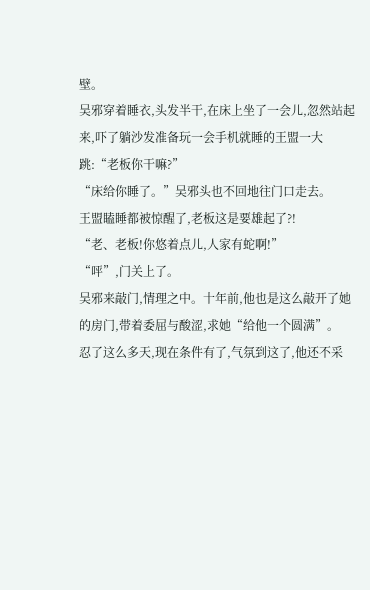壁。
吴邪穿着睡衣,头发半干,在床上坐了一会儿,忽然站起来,吓了躺沙发准备玩一会手机就睡的王盟一大跳:“老板你干嘛?”
“床给你睡了。”吴邪头也不回地往门口走去。
王盟瞌睡都被惊醒了,老板这是要雄起了?!
“老、老板!你悠着点儿,人家有蛇啊!”
“呯”,门关上了。
吴邪来敲门,情理之中。十年前,他也是这么敲开了她的房门,带着委屈与酸涩,求她“给他一个圆满”。
忍了这么多天,现在条件有了,气氛到这了,他还不采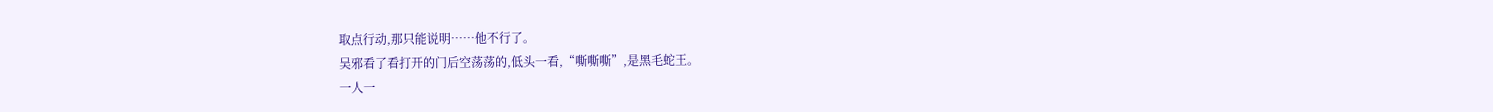取点行动,那只能说明……他不行了。
吴邪看了看打开的门后空荡荡的,低头一看,“嘶嘶嘶”,是黑毛蛇王。
一人一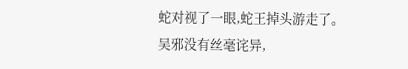蛇对视了一眼,蛇王掉头游走了。
吴邪没有丝毫诧异,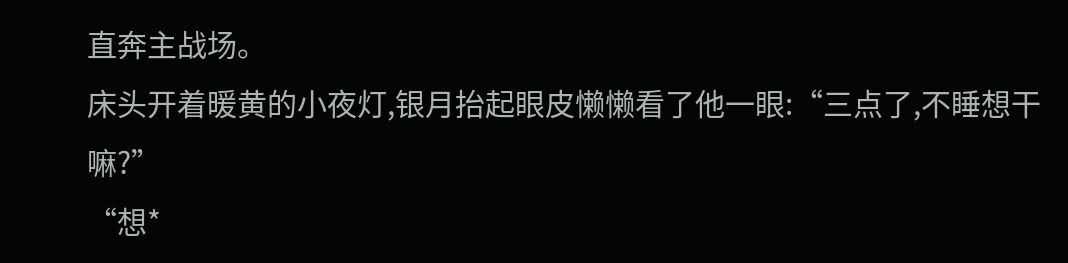直奔主战场。
床头开着暖黄的小夜灯,银月抬起眼皮懒懒看了他一眼:“三点了,不睡想干嘛?”
“想*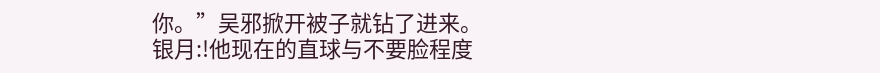你。”吴邪掀开被子就钻了进来。
银月:!他现在的直球与不要脸程度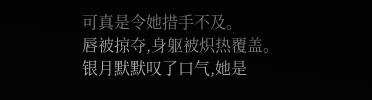可真是令她措手不及。
唇被掠夺,身躯被炽热覆盖。
银月默默叹了口气,她是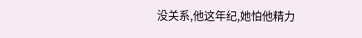没关系,他这年纪,她怕他精力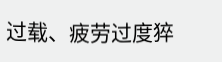过载、疲劳过度猝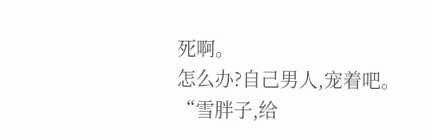死啊。
怎么办?自己男人,宠着吧。
“雪胖子,给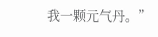我一颗元气丹。”